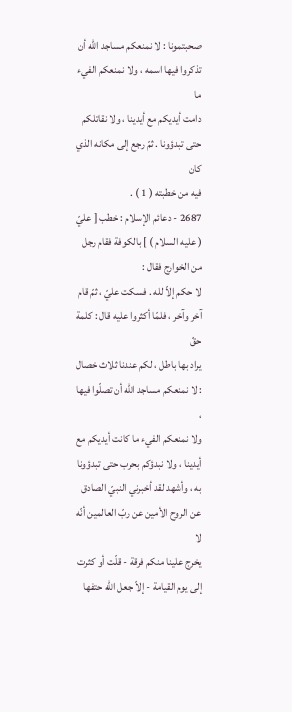صحبتمونا : لا نمنعكم مساجد الله أن تذكروا فيها اسمه ، ولا نمنعكم الفيء ما
دامت أيديكم مع أيدينا ، ولا نقاتلكم حتى تبدؤونا . ثمّ رجع إلى مكانه الذي كان
فيه من خطبته ( 1 ) .
2687 - دعائم الإسلام : خطب [ عليّ ( عليه السلام ) ] بالكوفة فقام رجل من الخوارج فقال :
لا حكم إلاّ لله . فسكت عليّ ، ثمّ قام آخر وآخر ، فلمّا أكثروا عليه قال : كلمة حقّ
يراد بها باطل ، لكم عندنا ثلاث خصال : لا نمنعكم مساجد الله أن تصلّوا فيها ،
ولا نمنعكم الفيء ما كانت أيديكم مع أيدينا ، ولا نبدؤكم بحرب حتى تبدؤونا
به ، وأشهد لقد أخبرني النبيّ الصادق عن الروح الأمين عن ربّ العالمين أنّه لا
يخرج علينا منكم فرقة - قلّت أو كثرت إلى يوم القيامة - إلاّ جعل الله حتفها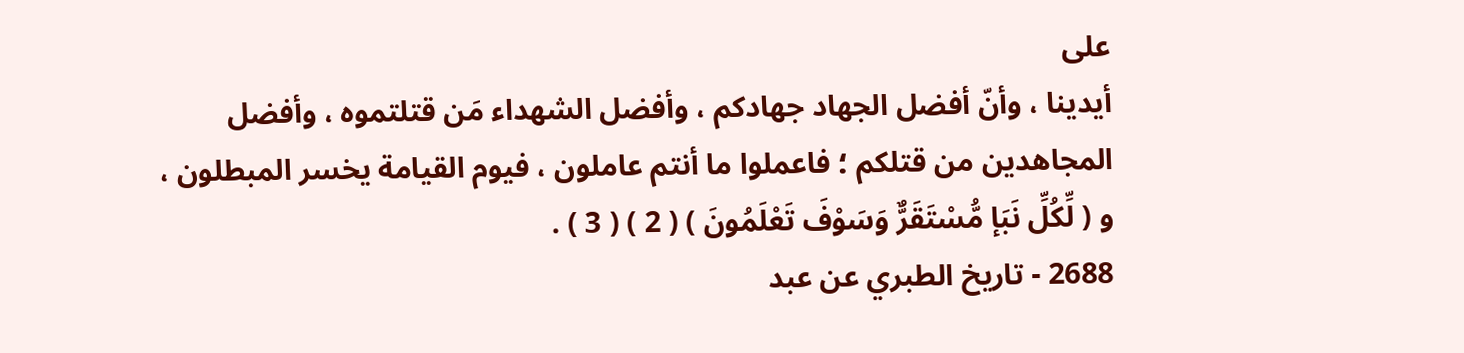على
أيدينا ، وأنّ أفضل الجهاد جهادكم ، وأفضل الشهداء مَن قتلتموه ، وأفضل
المجاهدين من قتلكم ؛ فاعملوا ما أنتم عاملون ، فيوم القيامة يخسر المبطلون ،
و ( لِّكُلِّ نَبَإ مُّسْتَقَرٌّ وَسَوْفَ تَعْلَمُونَ ) ( 2 ) ( 3 ) .
2688 - تاريخ الطبري عن عبد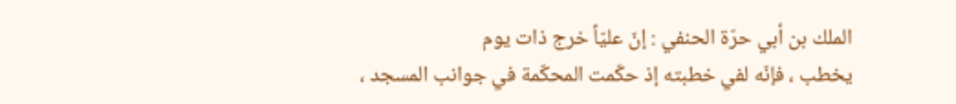الملك بن أبي حرّة الحنفي : إنّ عليّاً خرج ذات يوم
يخطب ، فإنّه لفي خطبته إذ حكّمت المحكّمة في جوانب المسجد ،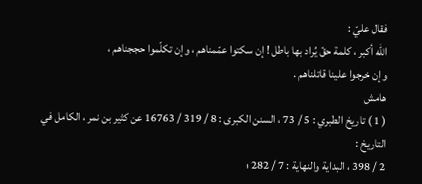فقال عليّ :
الله أكبر ، كلمة حقّ يُراد بها باطل ! إن سكتوا عمّمناهم ، وإن تكلّموا حججناهم ،
وإن خرجوا علينا قاتلناهم .
هامش
( 1 ) تاريخ الطبري : 5 / 73 ، السنن الكبرى : 8 / 319 / 16763 عن كثير بن نمر ، الكامل في التاريخ :
2 / 398 ، البداية والنهاية : 7 / 282 ؛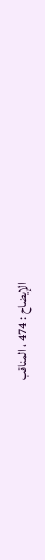الإيضاح : 474 ، المناقب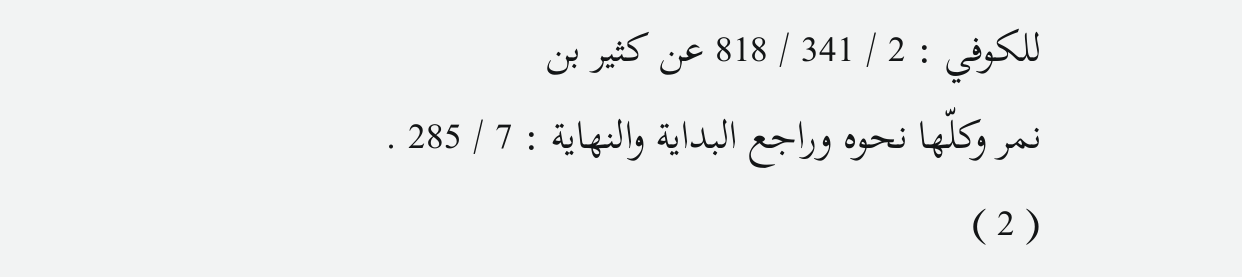للكوفي : 2 / 341 / 818 عن كثير بن
نمر وكلّها نحوه وراجع البداية والنهاية : 7 / 285 .
( 2 )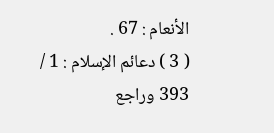الأنعام : 67 .
( 3 ) دعائم الإسلام : 1 / 393 وراجع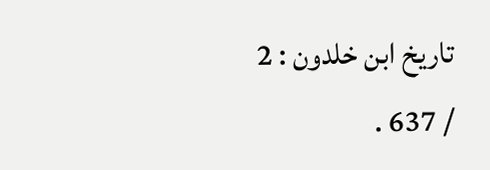تاريخ ابن خلدون : 2 / 637 .